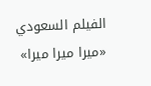الفيلم السعودي «ميرا ميرا ميرا»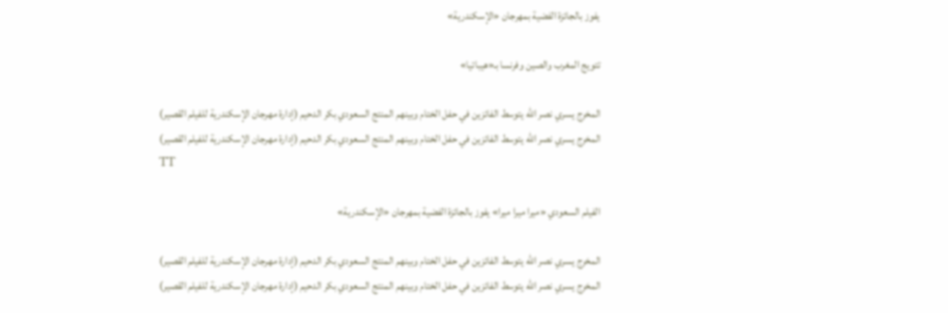يفوز بالجائزة الفضية بمهرجان «الإسكندرية»

تتويج المغرب والصين وفرنسا بـ«هيباتيا»

المخرج يسري نصر الله يتوسط الفائزين في حفل الختام وبينهم المنتج السعودي بكر الدحيم (إدارة مهرجان الإسكندرية للفيلم القصير)
المخرج يسري نصر الله يتوسط الفائزين في حفل الختام وبينهم المنتج السعودي بكر الدحيم (إدارة مهرجان الإسكندرية للفيلم القصير)
TT

الفيلم السعودي «ميرا ميرا ميرا» يفوز بالجائزة الفضية بمهرجان «الإسكندرية»

المخرج يسري نصر الله يتوسط الفائزين في حفل الختام وبينهم المنتج السعودي بكر الدحيم (إدارة مهرجان الإسكندرية للفيلم القصير)
المخرج يسري نصر الله يتوسط الفائزين في حفل الختام وبينهم المنتج السعودي بكر الدحيم (إدارة مهرجان الإسكندرية للفيلم القصير)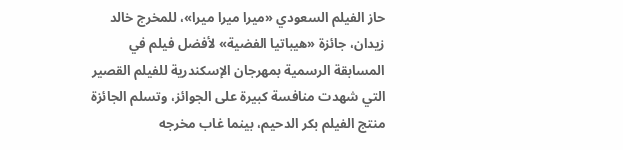حاز الفيلم السعودي «ميرا ميرا ميرا»، للمخرج خالد زيدان، جائزة «هيباتيا الفضية» لأفضل فيلم في المسابقة الرسمية بمهرجان الإسكندرية للفيلم القصير التي شهدت منافسة كبيرة على الجوائز، وتسلم الجائزة منتج الفيلم بكر الدحيم، بينما غاب مخرجه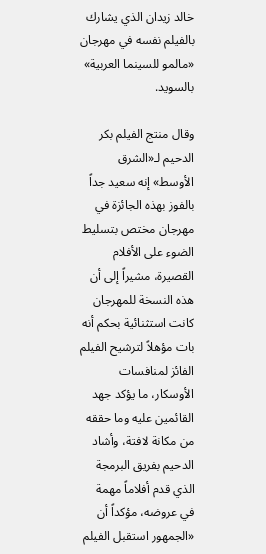خالد زيدان الذي يشارك بالفيلم نفسه في مهرجان «مالمو للسينما العربية» بالسويد.

وقال منتج الفيلم بكر الدحيم لـ«الشرق الأوسط» إنه سعيد جداً بالفوز بهذه الجائزة في مهرجان مختص بتسليط الضوء على الأفلام القصيرة، مشيراً إلى أن هذه النسخة للمهرجان كانت استثنائية بحكم أنه بات مؤهلاً لترشيح الفيلم الفائز لمنافسات الأوسكار، ما يؤكد جهد القائمين عليه وما حققه من مكانة لافتة، وأشاد الدحيم بفريق البرمجة الذي قدم أفلاماً مهمة في عروضه، مؤكداً أن «الجمهور استقبل الفيلم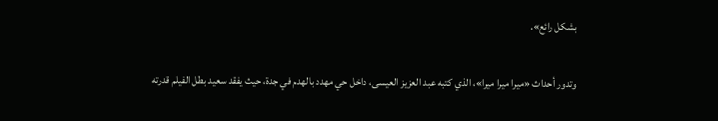بشكل رائع».

وتدور أحداث «ميرا ميرا ميرا»، الذي كتبه عبد العزيز العيسى، داخل حي مهدد بالهدم في جدة، حيث يفقد سعيد بطل الفيلم قدرته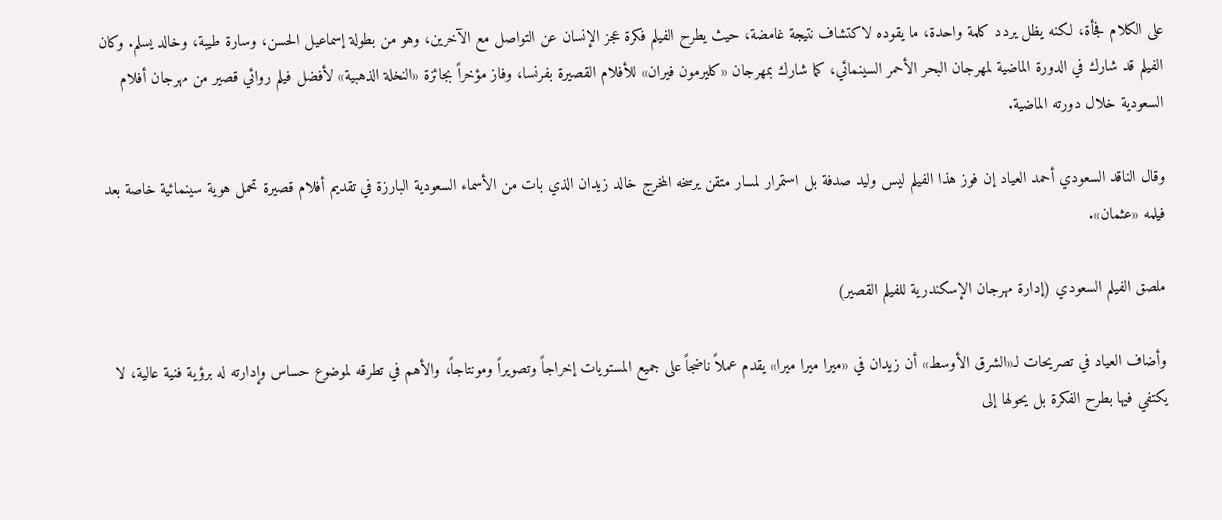على الكلام فجأة، لكنه يظل يردد كلمة واحدة، ما يقوده لاكتشاف نتيجة غامضة، حيث يطرح الفيلم فكرة عجز الإنسان عن التواصل مع الآخرين، وهو من بطولة إسماعيل الحسن، وسارة طيبة، وخالد يسلم. وكان الفيلم قد شارك في الدورة الماضية لمهرجان البحر الأحمر السينمائي، كما شارك بمهرجان «كليرمون فيران» للأفلام القصيرة بفرنسا، وفاز مؤخراً بجائزة «النخلة الذهبية» لأفضل فيلم روائي قصير من مهرجان أفلام السعودية خلال دورته الماضية.

وقال الناقد السعودي أحمد العياد إن فوز هذا الفيلم ليس وليد صدفة بل استمرار لمسار متقن يرسخه المخرج خالد زيدان الذي بات من الأسماء السعودية البارزة في تقديم أفلام قصيرة تحمل هوية سينمائية خاصة بعد فيلمه «عثمان».

ملصق الفيلم السعودي (إدارة مهرجان الإسكندرية للفيلم القصير)

وأضاف العياد في تصريحات لـ«الشرق الأوسط» أن زيدان في «ميرا ميرا ميرا» يقدم عملاً ناضجاً على جميع المستويات إخراجاً وتصويراً ومونتاجاً، والأهم في تطرقه لموضوع حساس وإدارته له برؤية فنية عالية، لا يكتفي فيها بطرح الفكرة بل يحولها إلى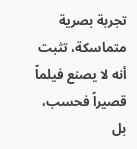تجربة بصرية متماسكة، تثبت أنه لا يصنع فيلماً قصيراً فحسب، بل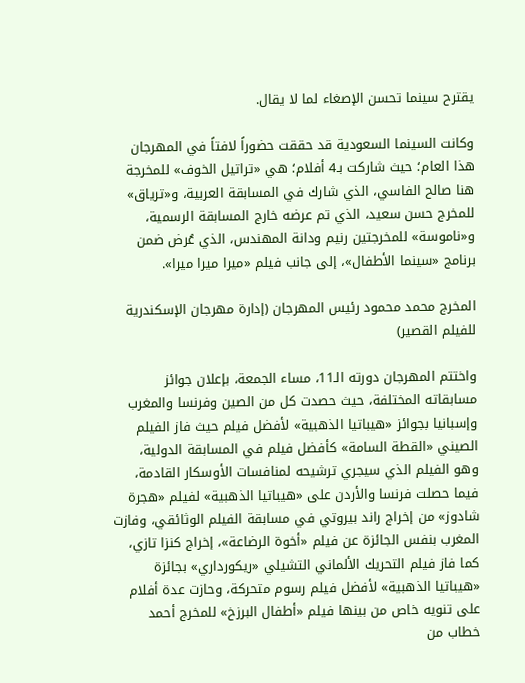يقترح سينما تحسن الإصغاء لما لا يقال.

وكانت السينما السعودية قد حققت حضوراً لافتاً في المهرجان هذا العام؛ حيث شاركت بـ4 أفلام؛ هي «تراتيل الخوف» للمخرجة هنا صالح الفاسي، الذي شارك في المسابقة العربية، و«ترياق» للمخرج حسن سعيد، الذي تم عرضه خارج المسابقة الرسمية، و«ناموسة» للمخرجتين رنيم ودانة المهندس، الذي عُرض ضمن برنامج «سينما الأطفال»، إلى جانب فيلم «ميرا ميرا ميرا».

المخرج محمد محمود رئيس المهرجان (إدارة مهرجان الإسكندرية للفيلم القصير)

واختتم المهرجان دورته الـ11، مساء الجمعة، بإعلان جوائز مسابقاته المختلفة، حيث حصدت كل من الصين وفرنسا والمغرب وإسبانيا بجوائز «هيباتيا الذهبية» لأفضل فيلم حيث فاز الفيلم الصيني «القطة السامة» كأفضل فيلم في المسابقة الدولية، وهو الفيلم الذي سيجري ترشيحه لمنافسات الأوسكار القادمة، فيما حصلت فرنسا والأردن على «هيباتيا الذهبية» لفيلم «هجرة شادوز» من إخراج راند بيروتي في مسابقة الفيلم الوثائقي، وفازت المغرب بنفس الجائزة عن فيلم «أخوة الرضاعة»، إخراج كنزا تازي، كما فاز فيلم التحريك الألماني التشيلي «ريكورداري» بجائزة «هيباتيا الذهبية» لأفضل فيلم رسوم متحركة، وحازت عدة أفلام على تنويه خاص من بينها فيلم «أطفال البرزخ» للمخرج أحمد خطاب من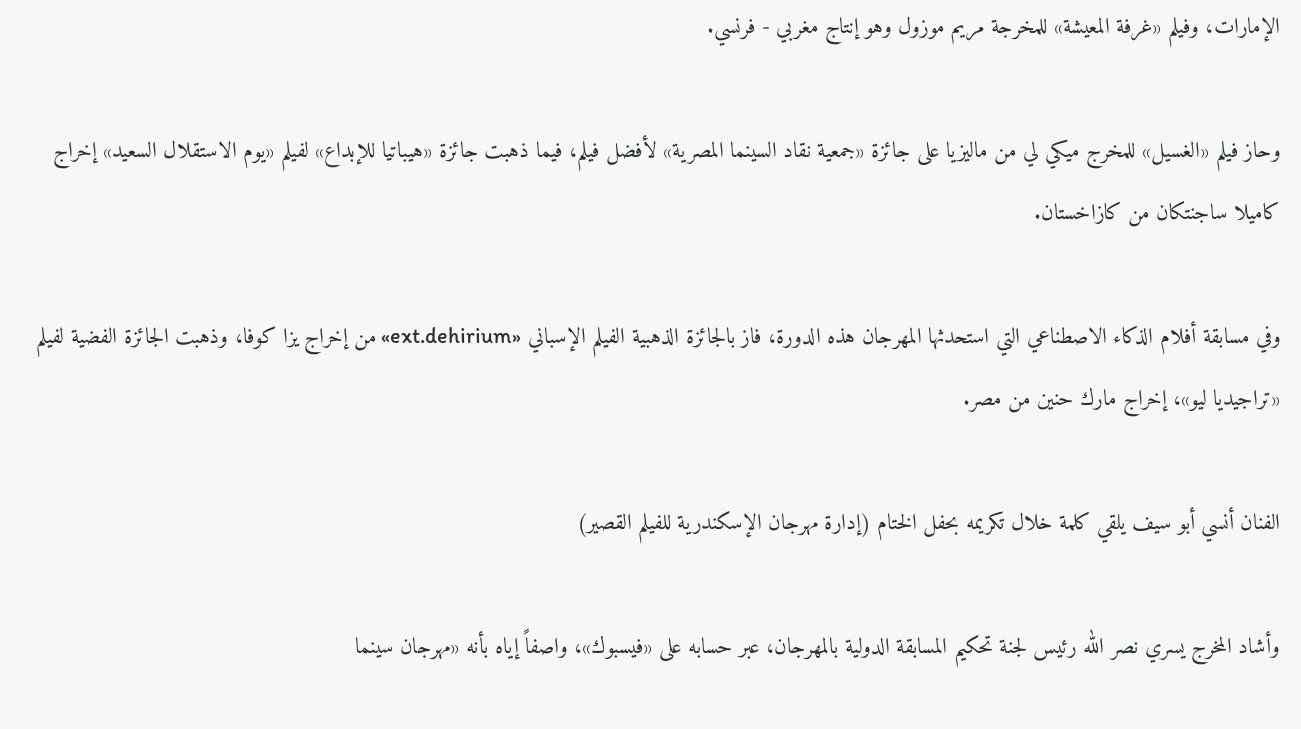الإمارات، وفيلم «غرفة المعيشة» للمخرجة مريم موزول وهو إنتاج مغربي - فرنسي.

وحاز فيلم «الغسيل» للمخرج ميكي لي من ماليزيا على جائزة «جمعية نقاد السينما المصرية» لأفضل فيلم، فيما ذهبت جائزة «هيباتيا للإبداع» لفيلم «يوم الاستقلال السعيد» إخراج كاميلا ساجنتكان من كازاخستان.

وفي مسابقة أفلام الذكاء الاصطناعي التي استحدثها المهرجان هذه الدورة، فاز بالجائزة الذهبية الفيلم الإسباني «ext.dehirium» من إخراج يزا كوفا، وذهبت الجائزة الفضية لفيلم «تراجيديا ليو»، إخراج مارك حنين من مصر.

الفنان أنسي أبو سيف يلقي كلمة خلال تكريمه بحفل الختام (إدارة مهرجان الإسكندرية للفيلم القصير)

وأشاد المخرج يسري نصر الله رئيس لجنة تحكيم المسابقة الدولية بالمهرجان، عبر حسابه على «فيسبوك»، واصفاً إياه بأنه «مهرجان سينما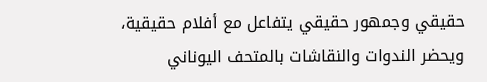حقيقي وجمهور حقيقي يتفاعل مع أفلام حقيقية، ويحضر الندوات والنقاشات بالمتحف اليوناني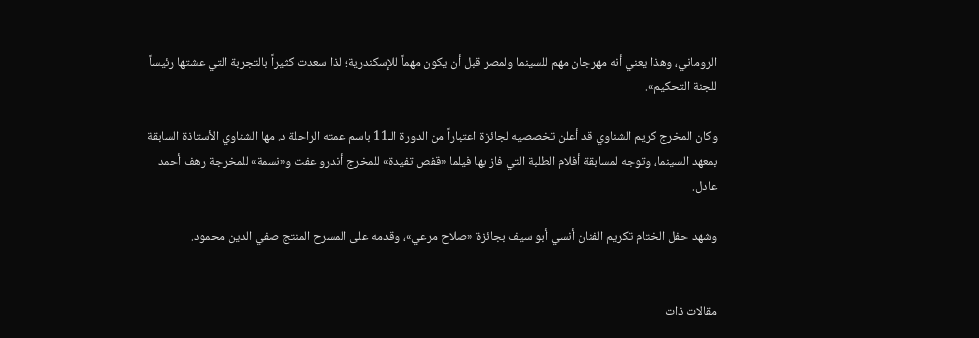الروماني، وهذا يعني أنه مهرجان مهم للسينما ولمصر قبل أن يكون مهماً للإسكندرية؛ لذا سعدت كثيراً بالتجربة التي عشتها رئيساً للجنة التحكيم».

وكان المخرج كريم الشناوي قد أعلن تخصصيه لجائزة اعتباراً من الدورة الـ11 باسم عمته الراحلة د. مها الشناوي الأستاذة السابقة بمعهد السينما، وتوجه لمسابقة أفلام الطلبة التي فاز بها فيلما «قفص تفيدة» للمخرج أندرو عفت و«نسمة» للمخرجة رهف أحمد عادل.

وشهد حفل الختام تكريم الفنان أنسي أبو سيف بجائزة «صلاح مرعي»، وقدمه على المسرح المنتج صفي الدين محمود.


مقالات ذات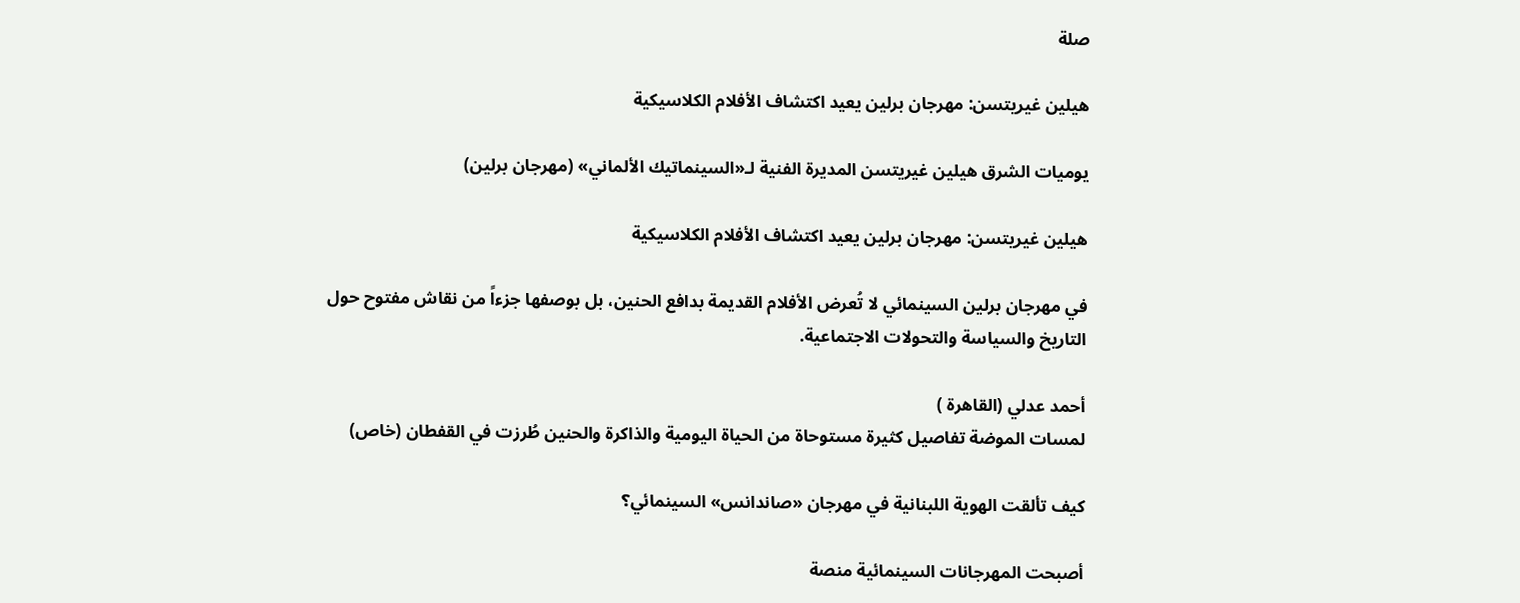صلة

هيلين غيريتسن: مهرجان برلين يعيد اكتشاف الأفلام الكلاسيكية

يوميات الشرق هيلين غيريتسن المديرة الفنية لـ«السينماتيك الألماني» (مهرجان برلين)

هيلين غيريتسن: مهرجان برلين يعيد اكتشاف الأفلام الكلاسيكية

في مهرجان برلين السينمائي لا تُعرض الأفلام القديمة بدافع الحنين، بل بوصفها جزءاً من نقاش مفتوح حول التاريخ والسياسة والتحولات الاجتماعية.

أحمد عدلي (القاهرة )
لمسات الموضة تفاصيل كثيرة مستوحاة من الحياة اليومية والذاكرة والحنين طُرزت في القفطان (خاص)

كيف تألقت الهوية اللبنانية في مهرجان «صاندانس» السينمائي؟

أصبحت المهرجانات السينمائية منصة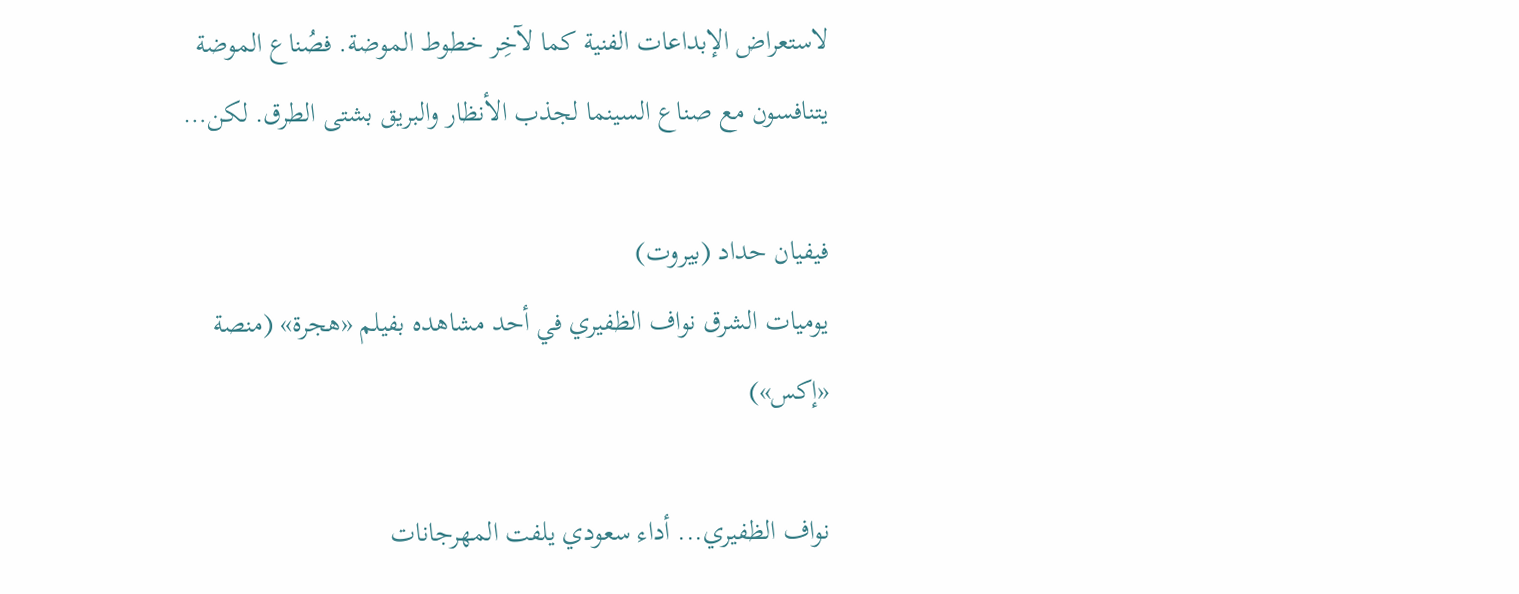لاستعراض الإبداعات الفنية كما لآخِر خطوط الموضة. فصُناع الموضة يتنافسون مع صناع السينما لجذب الأنظار والبريق بشتى الطرق. لكن…

فيفيان حداد (بيروت)
يوميات الشرق نواف الظفيري في أحد مشاهده بفيلم «هجرة» (منصة «إكس»)

نواف الظفيري... أداء سعودي يلفت المهرجانات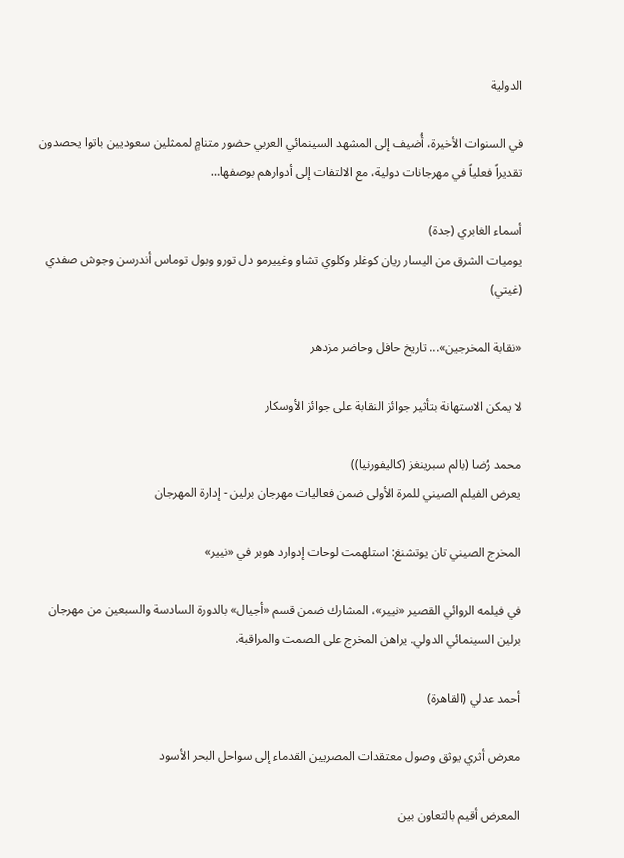الدولية

في السنوات الأخيرة، أُضيف إلى المشهد السينمائي العربي حضور متنامٍ لممثلين سعوديين باتوا يحصدون تقديراً فعلياً في مهرجانات دولية، مع الالتفات إلى أدوارهم بوصفها…

أسماء الغابري (جدة)
يوميات الشرق من اليسار ريان كوغلر وكلوي تشاو وغييرمو دل تورو وبول توماس أندرسن وجوش صفدي (غيتي)

«نقابة المخرجين»... تاريخ حافل وحاضر مزدهر

لا يمكن الاستهانة بتأثير جوائز النقابة على جوائز الأوسكار

محمد رُضا (بالم سبرينغز (كاليفورنيا))
يعرض الفيلم الصيني للمرة الأولى ضمن فعاليات مهرجان برلين - إدارة المهرجان

المخرج الصيني تان يوتشنغ: استلهمت لوحات إدوارد هوبر في «نيير»

في فيلمه الروائي القصير «نيير»، المشارك ضمن قسم «أجيال» بالدورة السادسة والسبعين من مهرجان برلين السينمائي الدولي. يراهن المخرج على الصمت والمراقبة.

أحمد عدلي (القاهرة)

معرض أثري يوثق وصول معتقدات المصريين القدماء إلى سواحل البحر الأسود

المعرض أقيم بالتعاون بين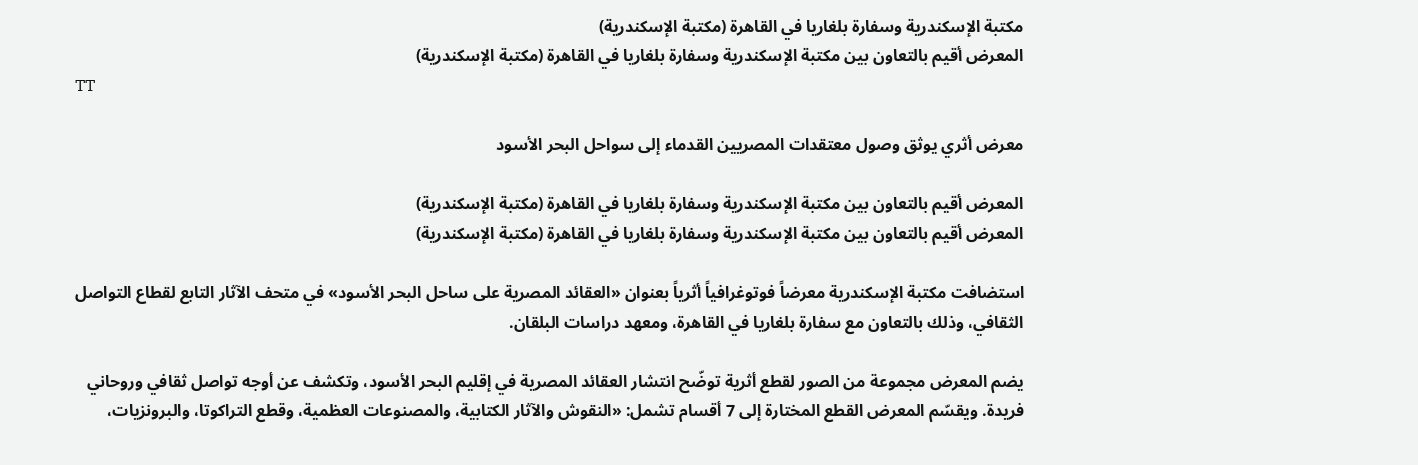مكتبة الإسكندرية وسفارة بلغاريا في القاهرة (مكتبة الإسكندرية)
المعرض أقيم بالتعاون بين مكتبة الإسكندرية وسفارة بلغاريا في القاهرة (مكتبة الإسكندرية)
TT

معرض أثري يوثق وصول معتقدات المصريين القدماء إلى سواحل البحر الأسود

المعرض أقيم بالتعاون بين مكتبة الإسكندرية وسفارة بلغاريا في القاهرة (مكتبة الإسكندرية)
المعرض أقيم بالتعاون بين مكتبة الإسكندرية وسفارة بلغاريا في القاهرة (مكتبة الإسكندرية)

استضافت مكتبة الإسكندرية معرضاً فوتوغرافياً أثرياً بعنوان «العقائد المصرية على ساحل البحر الأسود» في متحف الآثار التابع لقطاع التواصل الثقافي، وذلك بالتعاون مع سفارة بلغاريا في القاهرة، ومعهد دراسات البلقان.

يضم المعرض مجموعة من الصور لقطع أثرية توضّح انتشار العقائد المصرية في إقليم البحر الأسود، وتكشف عن أوجه تواصل ثقافي وروحاني فريدة. ويقسّم المعرض القطع المختارة إلى 7 أقسام تشمل: «النقوش والآثار الكتابية، والمصنوعات العظمية، وقطع التراكوتا، والبرونزيات،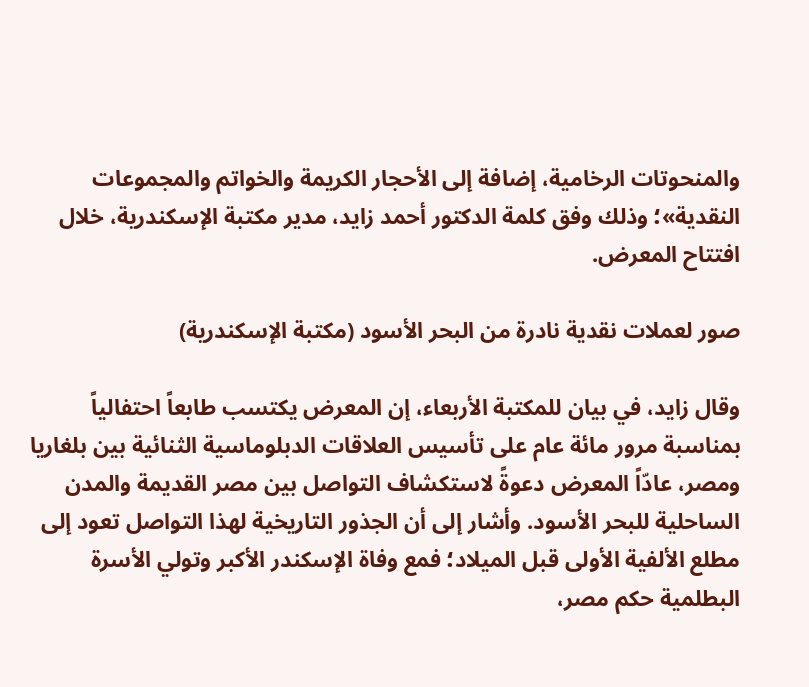والمنحوتات الرخامية، إضافة إلى الأحجار الكريمة والخواتم والمجموعات النقدية»؛ وذلك وفق كلمة الدكتور أحمد زايد، مدير مكتبة الإسكندرية، خلال افتتاح المعرض.

صور لعملات نقدية نادرة من البحر الأسود (مكتبة الإسكندرية)

وقال زايد، في بيان للمكتبة الأربعاء، إن المعرض يكتسب طابعاً احتفالياً بمناسبة مرور مائة عام على تأسيس العلاقات الدبلوماسية الثنائية بين بلغاريا ومصر، عادّاً المعرض دعوةً لاستكشاف التواصل بين مصر القديمة والمدن الساحلية للبحر الأسود. وأشار إلى أن الجذور التاريخية لهذا التواصل تعود إلى مطلع الألفية الأولى قبل الميلاد؛ فمع وفاة الإسكندر الأكبر وتولي الأسرة البطلمية حكم مصر،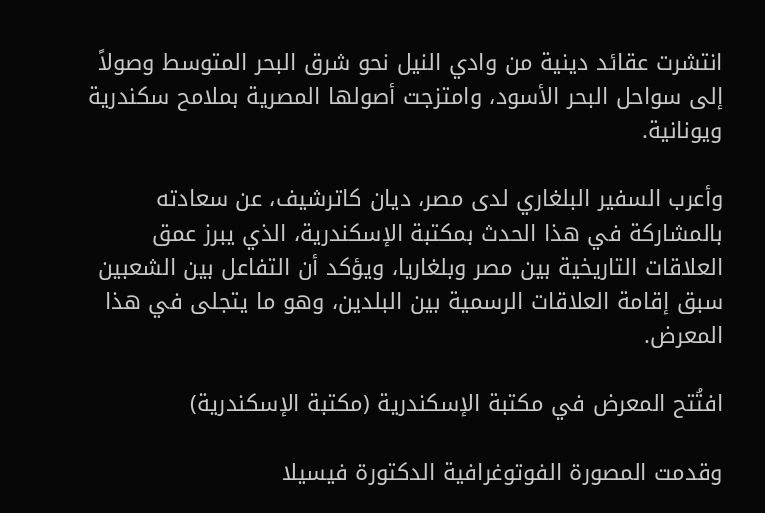انتشرت عقائد دينية من وادي النيل نحو شرق البحر المتوسط وصولاً إلى سواحل البحر الأسود، وامتزجت أصولها المصرية بملامح سكندرية ويونانية.

وأعرب السفير البلغاري لدى مصر، ديان كاترشيف، عن سعادته بالمشاركة في هذا الحدث بمكتبة الإسكندرية، الذي يبرز عمق العلاقات التاريخية بين مصر وبلغاريا، ويؤكد أن التفاعل بين الشعبين سبق إقامة العلاقات الرسمية بين البلدين، وهو ما يتجلى في هذا المعرض.

افتُتح المعرض في مكتبة الإسكندرية (مكتبة الإسكندرية)

وقدمت المصورة الفوتوغرافية الدكتورة فيسيلا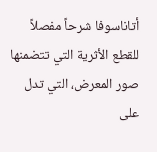أتاناسوفا شرحاً مفصلاً للقطع الأثرية التي تتضمنها صور المعرض، التي تدل على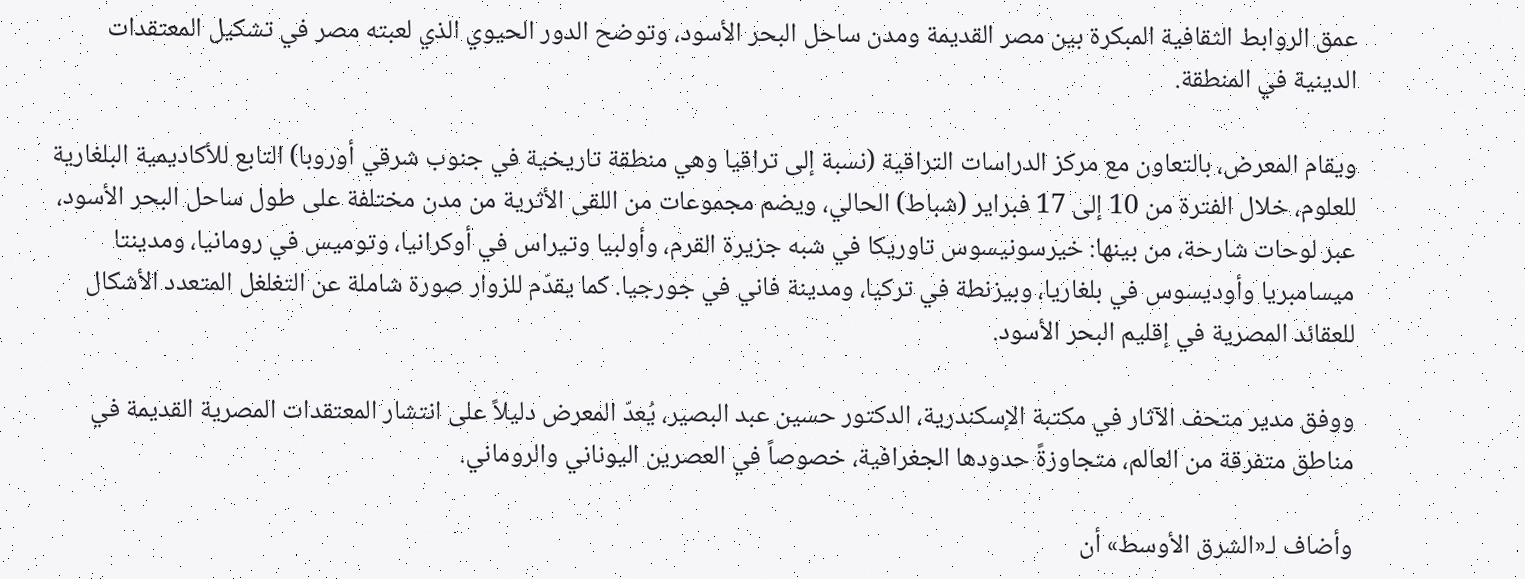عمق الروابط الثقافية المبكرة بين مصر القديمة ومدن ساحل البحر الأسود، وتوضح الدور الحيوي الذي لعبته مصر في تشكيل المعتقدات الدينية في المنطقة.

ويقام المعرض، بالتعاون مع مركز الدراسات التراقية (نسبة إلى تراقيا وهي منطقة تاريخية في جنوب شرقي أوروبا) التابع للأكاديمية البلغارية للعلوم، خلال الفترة من 10 إلى 17 فبراير (شباط) الحالي، ويضم مجموعات من اللقى الأثرية من مدن مختلفة على طول ساحل البحر الأسود، عبر لوحات شارحة، من بينها: خيرسونيسوس تاوريكا في شبه جزيرة القرم، وأولبيا وتيراس في أوكرانيا، وتوميس في رومانيا، ومدينتا ميسامبريا وأوديسوس في بلغاريا، وبيزنطة في تركيا، ومدينة فاني في جورجيا. كما يقدّم للزوار صورة شاملة عن التغلغل المتعدد الأشكال للعقائد المصرية في إقليم البحر الأسود.

ووفق مدير متحف الآثار في مكتبة الإسكندرية، الدكتور حسين عبد البصير، يُعدّ المعرض دليلاً على انتشار المعتقدات المصرية القديمة في مناطق متفرقة من العالم، متجاوزةً حدودها الجغرافية، خصوصاً في العصرين اليوناني والروماني.

وأضاف لـ«الشرق الأوسط» أن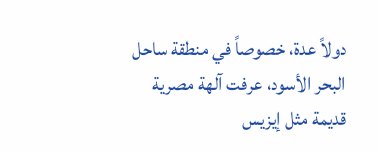دولاً عدة، خصوصاً في منطقة ساحل البحر الأسود، عرفت آلهة مصرية قديمة مثل إيزيس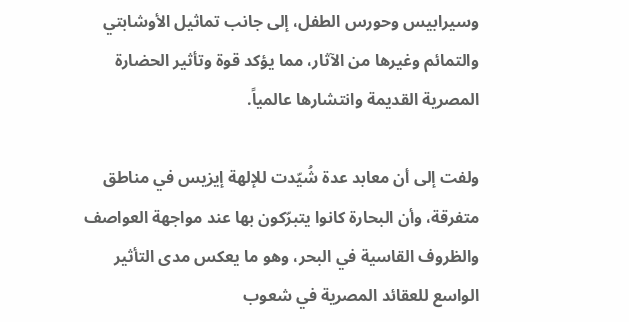وسيرابيس وحورس الطفل، إلى جانب تماثيل الأوشابتي والتمائم وغيرها من الآثار، مما يؤكد قوة وتأثير الحضارة المصرية القديمة وانتشارها عالمياً.

ولفت إلى أن معابد عدة شُيّدت للإلهة إيزيس في مناطق متفرقة، وأن البحارة كانوا يتبرّكون بها عند مواجهة العواصف والظروف القاسية في البحر، وهو ما يعكس مدى التأثير الواسع للعقائد المصرية في شعوب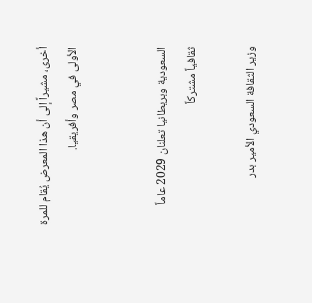أخرى، مشيراً إلى أن هذا المعرض يُقام للمرة الأولى في مصر وأفريقيا.


السعودية وبريطانيا تعلنان 2029 عاماً ثقافياً مشتركاً

وزير الثقافة السعودي الأمير بدر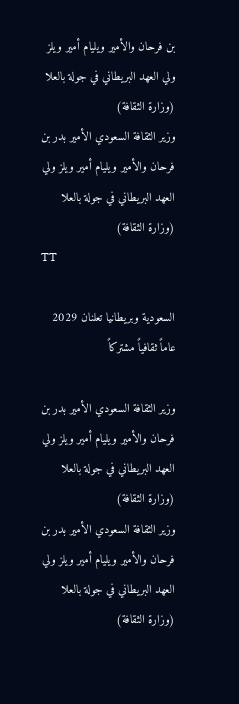بن فرحان والأمير ويليام أمير ويلز ولي العهد البريطاني في جولة بالعلا (وزارة الثقافة)
وزير الثقافة السعودي الأمير بدر بن فرحان والأمير ويليام أمير ويلز ولي العهد البريطاني في جولة بالعلا (وزارة الثقافة)
TT

السعودية وبريطانيا تعلنان 2029 عاماً ثقافياً مشتركاً

وزير الثقافة السعودي الأمير بدر بن فرحان والأمير ويليام أمير ويلز ولي العهد البريطاني في جولة بالعلا (وزارة الثقافة)
وزير الثقافة السعودي الأمير بدر بن فرحان والأمير ويليام أمير ويلز ولي العهد البريطاني في جولة بالعلا (وزارة الثقافة)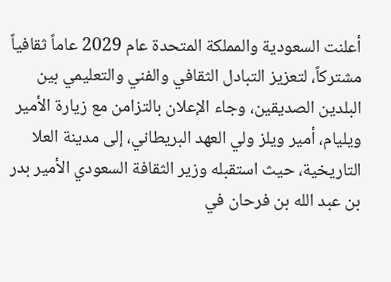أعلنت السعودية والمملكة المتحدة عام 2029 عاماً ثقافياً مشتركاً، لتعزيز التبادل الثقافي والفني والتعليمي بين البلدين الصديقين، وجاء الإعلان بالتزامن مع زيارة الأمير ويليام، أمير ويلز ولي العهد البريطاني، إلى مدينة العلا التاريخية، حيث استقبله وزير الثقافة السعودي الأمير بدر بن عبد الله بن فرحان في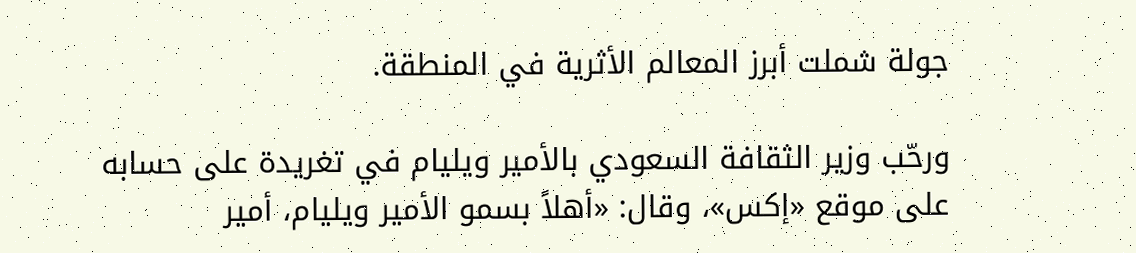جولة شملت أبرز المعالم الأثرية في المنطقة.

ورحّب وزير الثقافة السعودي بالأمير ويليام في تغريدة على حسابه على موقع «إكس»، وقال: «أهلاً بسمو الأمير ويليام، أمير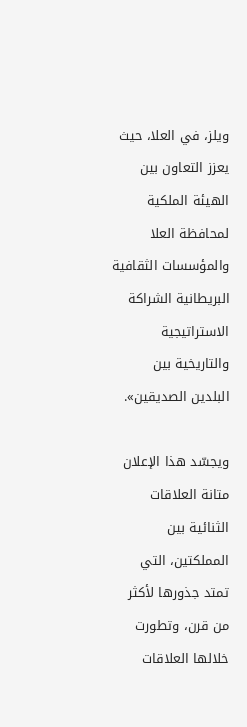ويلز، في العلا، حيث يعزز التعاون بين الهيئة الملكية لمحافظة العلا والمؤسسات الثقافية البريطانية الشراكة الاستراتيجية والتاريخية بين البلدين الصديقين».

ويجسّد هذا الإعلان متانة العلاقات الثنائية بين المملكتين، التي تمتد جذورها لأكثر من قرن، وتطورت خلالها العلاقات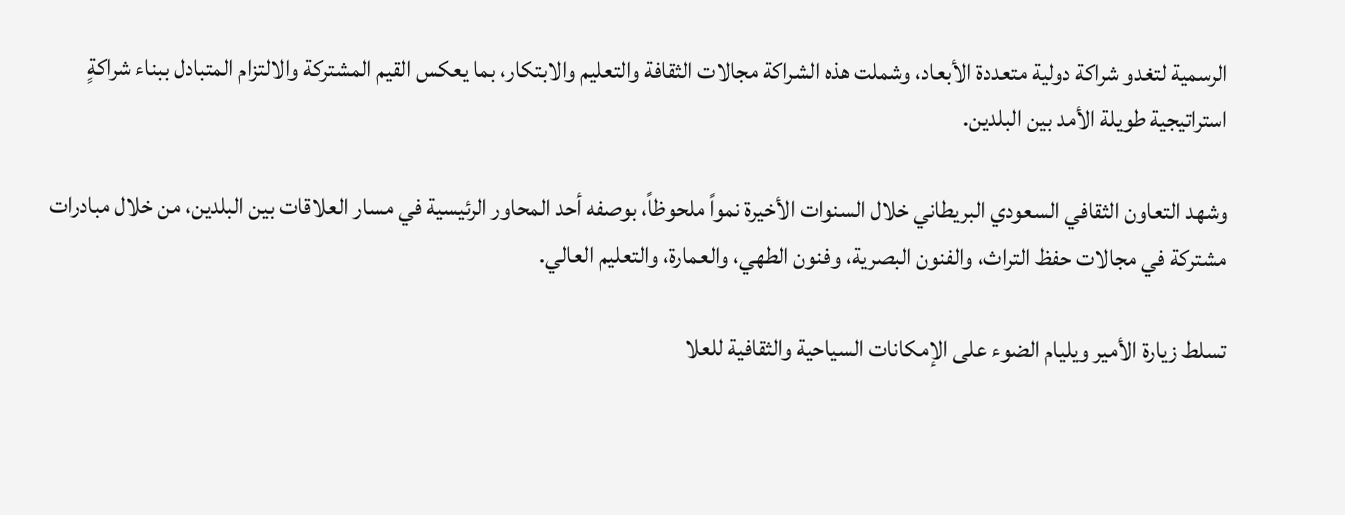الرسمية لتغدو شراكة دولية متعددة الأبعاد، وشملت هذه الشراكة مجالات الثقافة والتعليم والابتكار، بما يعكس القيم المشتركة والالتزام المتبادل ببناء شراكةٍ استراتيجية طويلة الأمد بين البلدين.

وشهد التعاون الثقافي السعودي البريطاني خلال السنوات الأخيرة نمواً ملحوظاً، بوصفه أحد المحاور الرئيسية في مسار العلاقات بين البلدين، من خلال مبادرات مشتركة في مجالات حفظ التراث، والفنون البصرية، وفنون الطهي، والعمارة، والتعليم العالي.

تسلط زيارة الأمير ويليام الضوء على الإمكانات السياحية والثقافية للعلا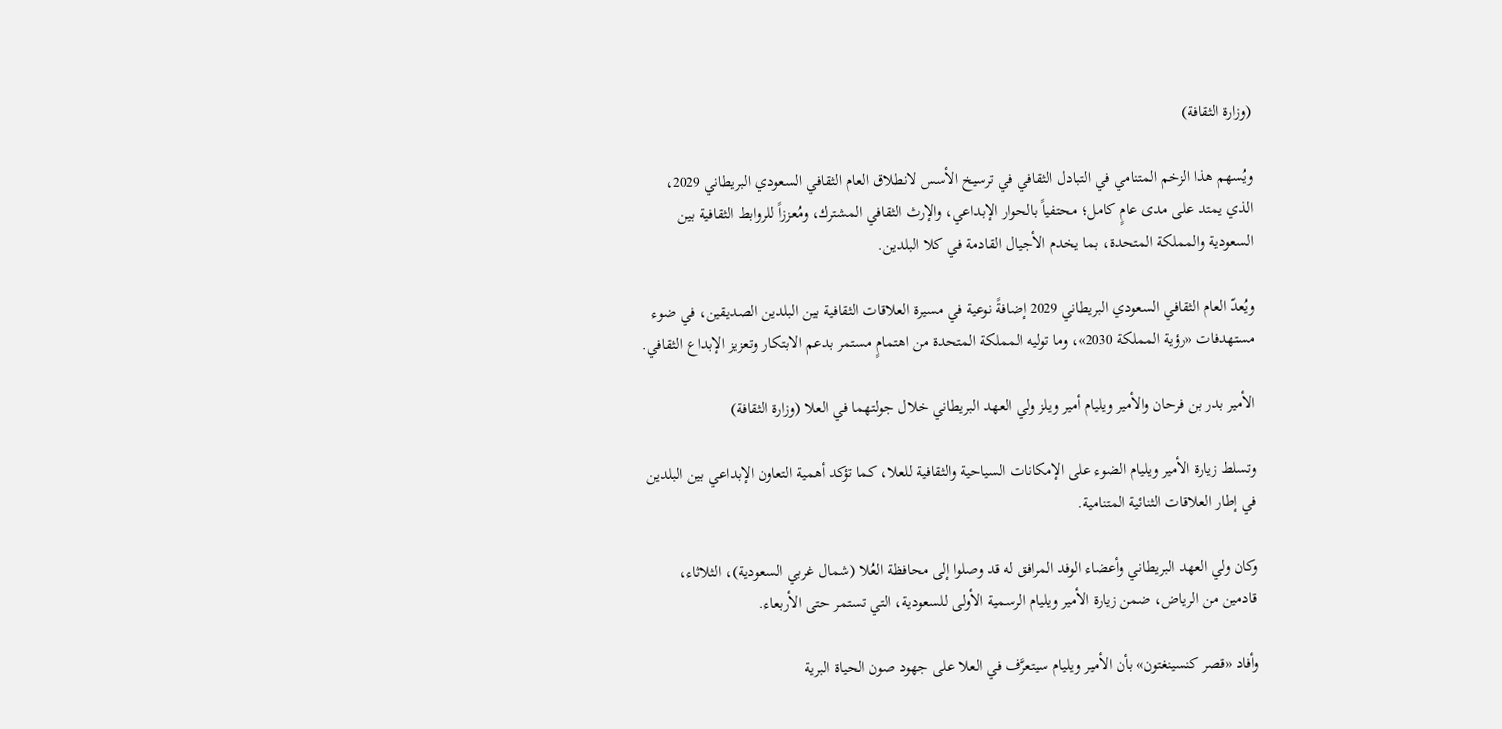(وزارة الثقافة)

ويُسهم هذا الزخم المتنامي في التبادل الثقافي في ترسيخ الأسس لانطلاق العام الثقافي السعودي البريطاني 2029، الذي يمتد على مدى عامٍ كامل؛ محتفياً بالحوار الإبداعي، والإرث الثقافي المشترك، ومُعززاً للروابط الثقافية بين السعودية والمملكة المتحدة، بما يخدم الأجيال القادمة في كلا البلدين.

ويُعدّ العام الثقافي السعودي البريطاني 2029 إضافةً نوعية في مسيرة العلاقات الثقافية بين البلدين الصديقين، في ضوء مستهدفات «رؤية المملكة 2030»، وما توليه المملكة المتحدة من اهتمامٍ مستمر بدعم الابتكار وتعزيز الإبداع الثقافي.

الأمير بدر بن فرحان والأمير ويليام أمير ويلز ولي العهد البريطاني خلال جولتهما في العلا (وزارة الثقافة)

وتسلط زيارة الأمير ويليام الضوء على الإمكانات السياحية والثقافية للعلا، كما تؤكد أهمية التعاون الإبداعي بين البلدين في إطار العلاقات الثنائية المتنامية.

وكان ولي العهد البريطاني وأعضاء الوفد المرافق له قد وصلوا إلى محافظة العُلا (شمال غربي السعودية)، الثلاثاء، قادمين من الرياض، ضمن زيارة الأمير ويليام الرسمية الأولى للسعودية، التي تستمر حتى الأربعاء.

وأفاد «قصر كنسينغتون» بأن الأمير ويليام سيتعرَّف في العلا على جهود صون الحياة البرية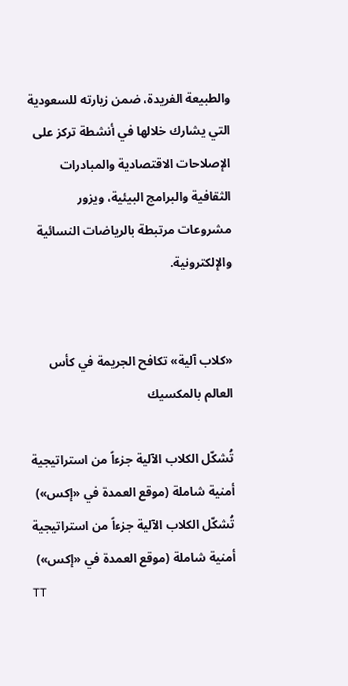والطبيعة الفريدة، ضمن زيارته للسعودية التي يشارك خلالها في أنشطة تركز على الإصلاحات الاقتصادية والمبادرات الثقافية والبرامج البيئية، ويزور مشروعات مرتبطة بالرياضات النسائية والإلكترونية.


«كلاب آلية» تكافح الجريمة في كأس العالم بالمكسيك

تُشكّل الكلاب الآلية جزءاً من استراتيجية أمنية شاملة (موقع العمدة في «إكس»)
تُشكّل الكلاب الآلية جزءاً من استراتيجية أمنية شاملة (موقع العمدة في «إكس»)
TT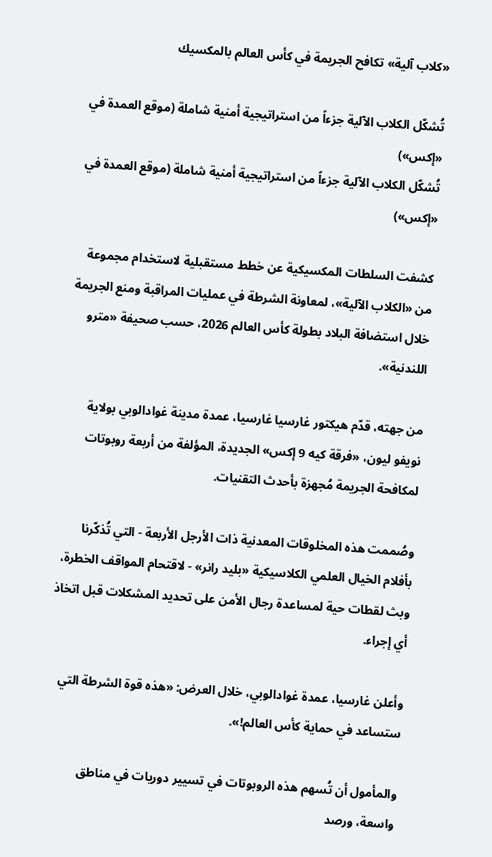«كلاب آلية» تكافح الجريمة في كأس العالم بالمكسيك

تُشكّل الكلاب الآلية جزءاً من استراتيجية أمنية شاملة (موقع العمدة في «إكس»)
تُشكّل الكلاب الآلية جزءاً من استراتيجية أمنية شاملة (موقع العمدة في «إكس»)

كشفت السلطات المكسيكية عن خطط مستقبلية لاستخدام مجموعة من «الكلاب الآلية»، لمعاونة الشرطة في عمليات المراقبة ومنع الجريمة خلال استضافة البلاد بطولة كأس العالم 2026، حسب صحيفة «مترو اللندنية».

من جهته، قدّم هيكتور غارسيا غارسيا، عمدة مدينة غوادالوبي بولاية نويفو ليون، «فرقة كيه 9 إكس» الجديدة، المؤلفة من أربعة روبوتات لمكافحة الجريمة مُجهزة بأحدث التقنيات.

وصُممت هذه المخلوقات المعدنية ذات الأرجل الأربعة - التي تُذكّرنا بأفلام الخيال العلمي الكلاسيكية «بليد رانر» - لاقتحام المواقف الخطرة، وبث لقطات حية لمساعدة رجال الأمن على تحديد المشكلات قبل اتخاذ أي إجراء.

وأعلن غارسيا، عمدة غوادالوبي، خلال العرض: «هذه قوة الشرطة التي ستساعد في حماية كأس العالم!».

والمأمول أن تُسهم هذه الروبوتات في تسيير دوريات في مناطق واسعة، ورصد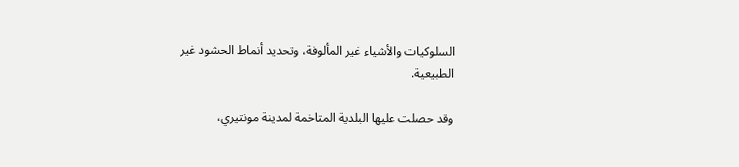السلوكيات والأشياء غير المألوفة، وتحديد أنماط الحشود غير الطبيعية.

وقد حصلت عليها البلدية المتاخمة لمدينة مونتيري،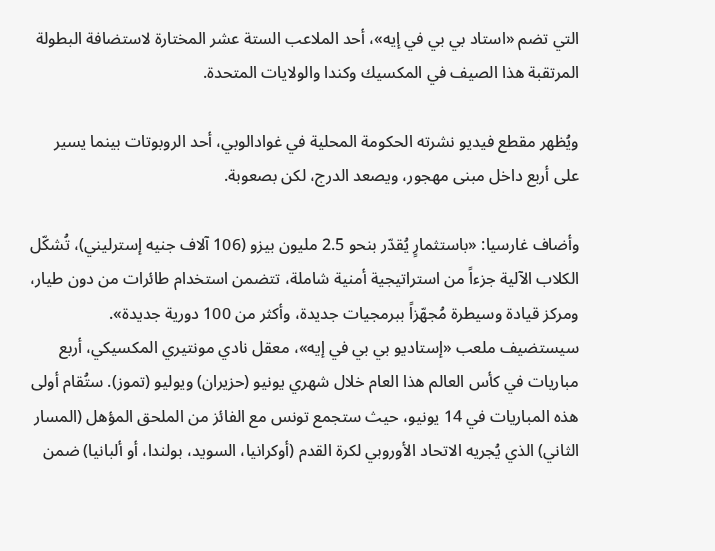التي تضم «استاد بي بي في إيه»، أحد الملاعب الستة عشر المختارة لاستضافة البطولة المرتقبة هذا الصيف في المكسيك وكندا والولايات المتحدة.

ويُظهر مقطع فيديو نشرته الحكومة المحلية في غوادالوبي، أحد الروبوتات بينما يسير على أربع داخل مبنى مهجور، ويصعد الدرج، لكن بصعوبة.

وأضاف غارسيا: «باستثمارٍ يُقدّر بنحو 2.5 مليون بيزو (106 آلاف جنيه إسترليني)، تُشكّل الكلاب الآلية جزءاً من استراتيجية أمنية شاملة، تتضمن استخدام طائرات من دون طيار، ومركز قيادة وسيطرة مُجهّزاً ببرمجيات جديدة، وأكثر من 100 دورية جديدة». سيستضيف ملعب «إستاديو بي بي في إيه»، معقل نادي مونتيري المكسيكي، أربع مباريات في كأس العالم هذا العام خلال شهري يونيو (حزيران) ويوليو (تموز). ستُقام أولى هذه المباريات في 14 يونيو، حيث ستجمع تونس مع الفائز من الملحق المؤهل (المسار الثاني) الذي يُجريه الاتحاد الأوروبي لكرة القدم (أوكرانيا، السويد، بولندا، أو ألبانيا) ضمن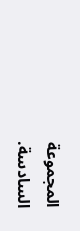المجموعة السادسة.